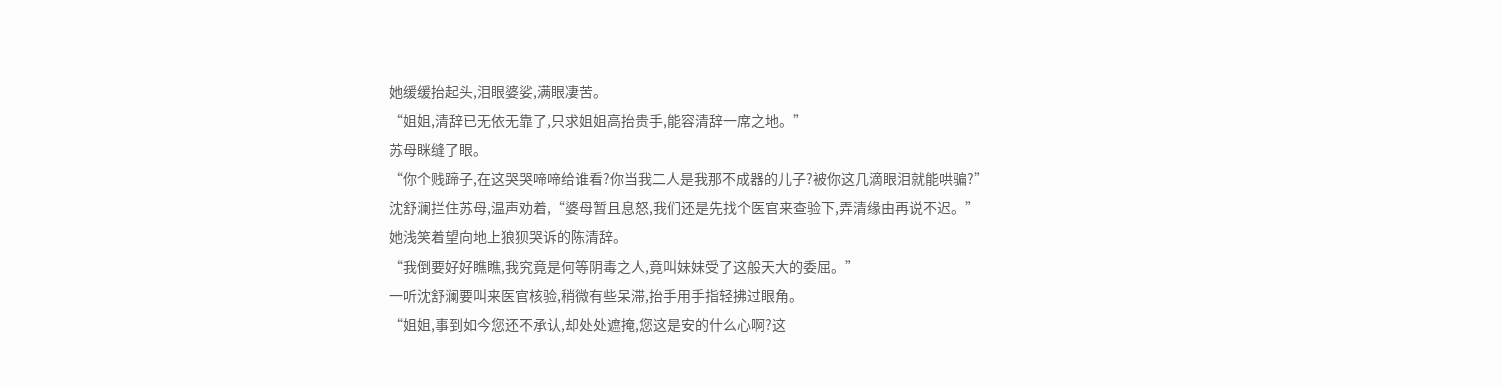她缓缓抬起头,泪眼婆娑,满眼凄苦。
“姐姐,清辞已无依无靠了,只求姐姐高抬贵手,能容清辞一席之地。”
苏母眯缝了眼。
“你个贱蹄子,在这哭哭啼啼给谁看?你当我二人是我那不成器的儿子?被你这几滴眼泪就能哄骗?”
沈舒澜拦住苏母,温声劝着,“婆母暂且息怒,我们还是先找个医官来查验下,弄清缘由再说不迟。”
她浅笑着望向地上狼狈哭诉的陈清辞。
“我倒要好好瞧瞧,我究竟是何等阴毒之人,竟叫妹妹受了这般天大的委屈。”
一听沈舒澜要叫来医官核验,稍微有些呆滞,抬手用手指轻拂过眼角。
“姐姐,事到如今您还不承认,却处处遮掩,您这是安的什么心啊?这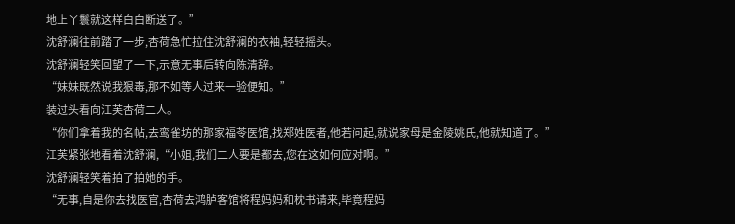地上丫鬟就这样白白断送了。”
沈舒澜往前踏了一步,杏荷急忙拉住沈舒澜的衣袖,轻轻摇头。
沈舒澜轻笑回望了一下,示意无事后转向陈清辞。
“妹妹既然说我狠毒,那不如等人过来一验便知。”
装过头看向江芙杏荷二人。
“你们拿着我的名帖,去鸾雀坊的那家福苓医馆,找郑姓医者,他若问起,就说家母是金陵姚氏,他就知道了。”
江芙紧张地看着沈舒澜,“小姐,我们二人要是都去,您在这如何应对啊。”
沈舒澜轻笑着拍了拍她的手。
“无事,自是你去找医官,杏荷去鸿胪客馆将程妈妈和枕书请来,毕竟程妈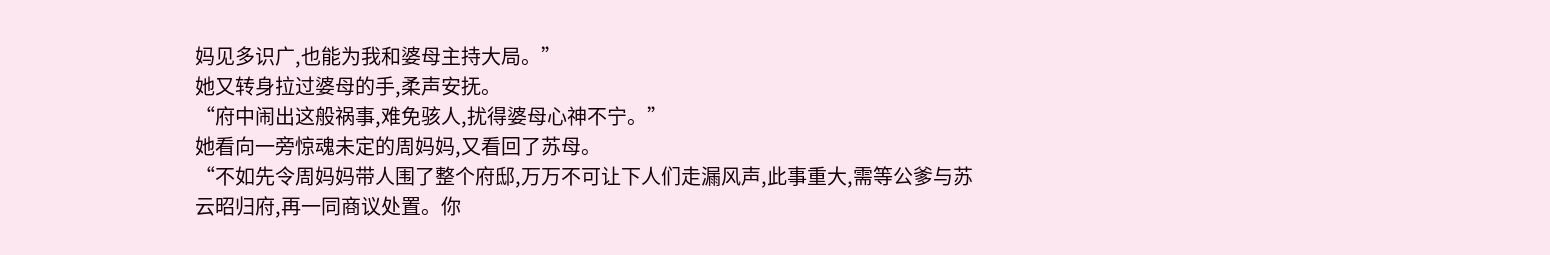妈见多识广,也能为我和婆母主持大局。”
她又转身拉过婆母的手,柔声安抚。
“府中闹出这般祸事,难免骇人,扰得婆母心神不宁。”
她看向一旁惊魂未定的周妈妈,又看回了苏母。
“不如先令周妈妈带人围了整个府邸,万万不可让下人们走漏风声,此事重大,需等公爹与苏云昭归府,再一同商议处置。你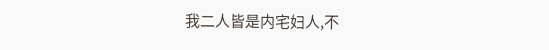我二人皆是内宅妇人,不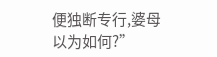便独断专行,婆母以为如何?”